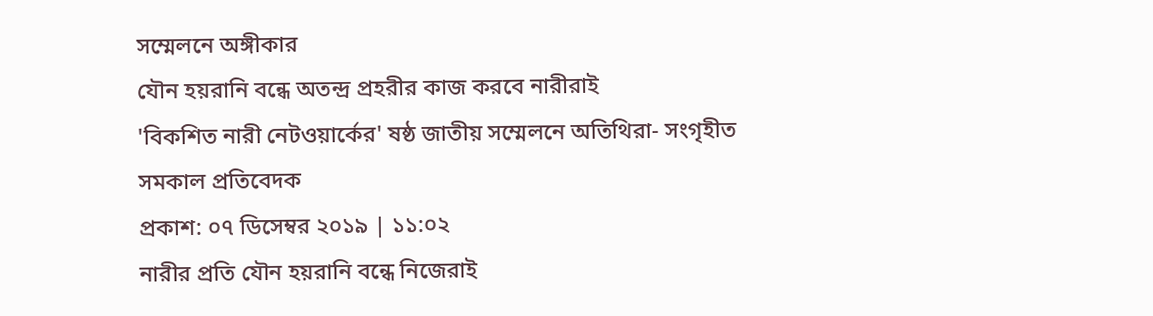সম্মেলনে অঙ্গীকার
যৌন হয়রানি বন্ধে অতন্দ্র প্রহরীর কাজ করবে নারীরাই
'বিকশিত নারী নেটওয়ার্কের' ষষ্ঠ জাতীয় সম্মেলনে অতিথিরা- সংগৃহীত
সমকাল প্রতিবেদক
প্রকাশ: ০৭ ডিসেম্বর ২০১৯ | ১১:০২
নারীর প্রতি যৌন হয়রানি বন্ধে নিজেরাই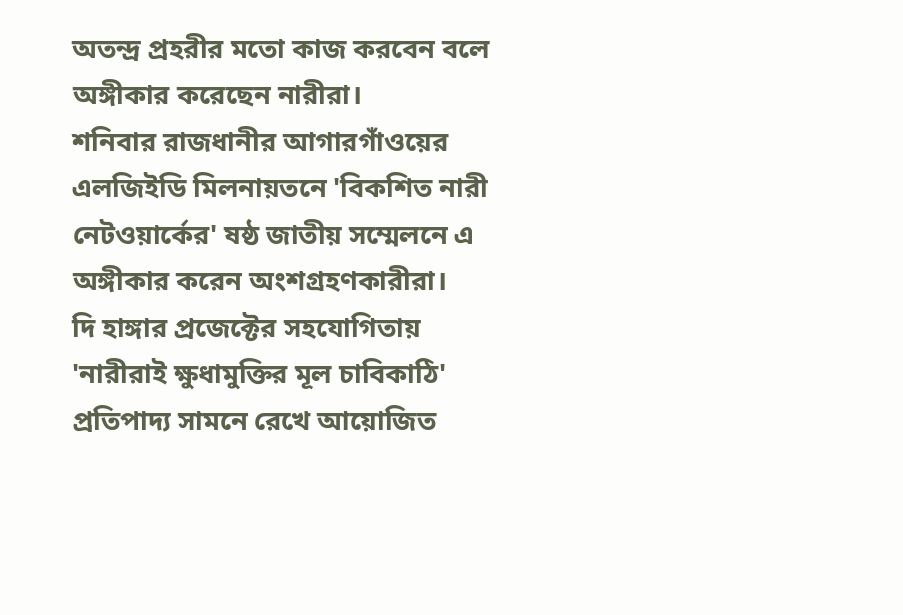অতন্দ্র প্রহরীর মতো কাজ করবেন বলে অঙ্গীকার করেছেন নারীরা।
শনিবার রাজধানীর আগারগাঁওয়ের এলজিইডি মিলনায়তনে 'বিকশিত নারী নেটওয়ার্কের' ষষ্ঠ জাতীয় সম্মেলনে এ অঙ্গীকার করেন অংশগ্রহণকারীরা।
দি হাঙ্গার প্রজেক্টের সহযোগিতায় 'নারীরাই ক্ষুধামুক্তির মূল চাবিকাঠি' প্রতিপাদ্য সামনে রেখে আয়োজিত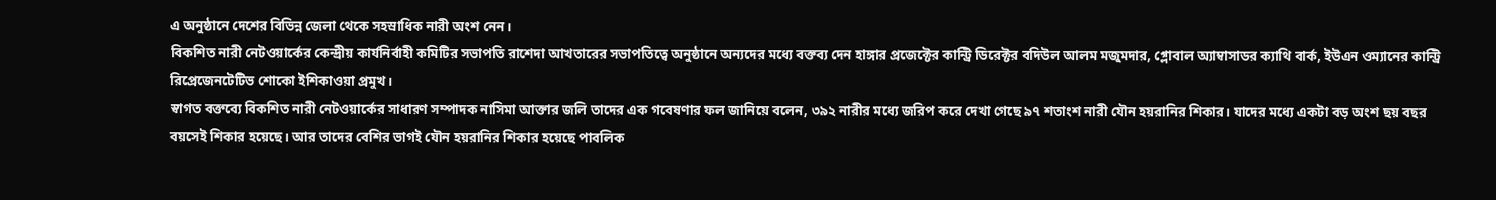এ অনুষ্ঠানে দেশের বিভিন্ন জেলা থেকে সহস্রাধিক নারী অংশ নেন।
বিকশিত নারী নেটওয়ার্কের কেন্দ্রীয় কার্যনির্বাহী কমিটির সভাপতি রাশেদা আখতারের সভাপতিত্বে অনুষ্ঠানে অন্যদের মধ্যে বক্তব্য দেন হাঙ্গার প্রজেক্টের কান্ট্রি ডিরেক্টর বদিউল আলম মজুমদার, গ্লোবাল অ্যাম্বাসাডর ক্যাথি বার্ক, ইউএন ওম্যানের কান্ট্রি রিপ্রেজেনটেটিভ শোকো ইশিকাওয়া প্রমুখ।
স্বাগত বক্তব্যে বিকশিত নারী নেটওয়ার্কের সাধারণ সম্পাদক নাসিমা আক্তার জলি তাদের এক গবেষণার ফল জানিয়ে বলেন, ৩৯২ নারীর মধ্যে জরিপ করে দেখা গেছে ৯৭ শতাংশ নারী যৌন হয়রানির শিকার। যাদের মধ্যে একটা বড় অংশ ছয় বছর বয়সেই শিকার হয়েছে। আর তাদের বেশির ভাগই যৌন হয়রানির শিকার হয়েছে পাবলিক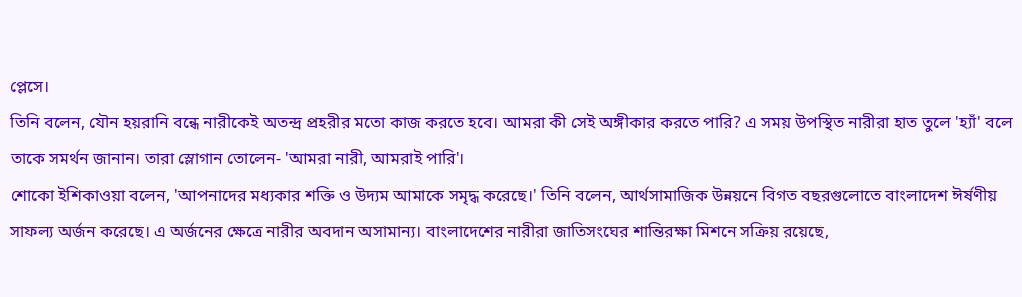প্লেসে।
তিনি বলেন, যৌন হয়রানি বন্ধে নারীকেই অতন্দ্র প্রহরীর মতো কাজ করতে হবে। আমরা কী সেই অঙ্গীকার করতে পারি? এ সময় উপস্থিত নারীরা হাত তুলে 'হ্যাঁ' বলে তাকে সমর্থন জানান। তারা স্লোগান তোলেন- 'আমরা নারী, আমরাই পারি'।
শোকো ইশিকাওয়া বলেন, 'আপনাদের মধ্যকার শক্তি ও উদ্যম আমাকে সমৃদ্ধ করেছে।' তিনি বলেন, আর্থসামাজিক উন্নয়নে বিগত বছরগুলোতে বাংলাদেশ ঈর্ষণীয় সাফল্য অর্জন করেছে। এ অর্জনের ক্ষেত্রে নারীর অবদান অসামান্য। বাংলাদেশের নারীরা জাতিসংঘের শান্তিরক্ষা মিশনে সক্রিয় রয়েছে,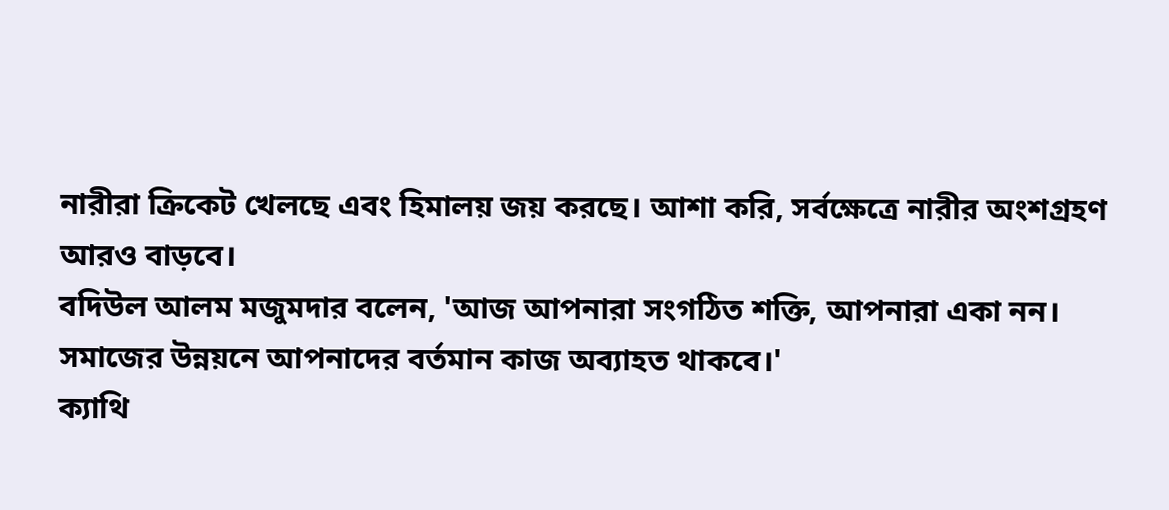নারীরা ক্রিকেট খেলছে এবং হিমালয় জয় করছে। আশা করি, সর্বক্ষেত্রে নারীর অংশগ্রহণ আরও বাড়বে।
বদিউল আলম মজুমদার বলেন, 'আজ আপনারা সংগঠিত শক্তি, আপনারা একা নন। সমাজের উন্নয়নে আপনাদের বর্তমান কাজ অব্যাহত থাকবে।'
ক্যাথি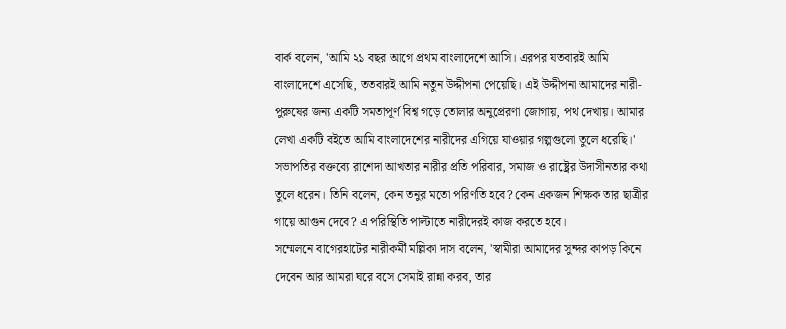বার্ক বলেন, 'আমি ২১ বছর আগে প্রথম বাংলাদেশে আসি। এরপর যতবারই আমি বাংলাদেশে এসেছি, ততবারই আমি নতুন উদ্দীপনা পেয়েছি। এই উদ্দীপনা আমাদের নারী-পুরুষের জন্য একটি সমতাপূর্ণ বিশ্ব গড়ে তোলার অনুপ্রেরণা জোগায়, পথ দেখায়। আমার লেখা একটি বইতে আমি বাংলাদেশের নারীদের এগিয়ে যাওয়ার গল্পগুলো তুলে ধরেছি।'
সভাপতির বক্তব্যে রাশেদা আখতার নারীর প্রতি পরিবার, সমাজ ও রাষ্ট্রের উদাসীনতার কথা তুলে ধরেন। তিনি বলেন, কেন তনুর মতো পরিণতি হবে? কেন একজন শিক্ষক তার ছাত্রীর গায়ে আগুন দেবে? এ পরিস্থিতি পাল্টাতে নারীদেরই কাজ করতে হবে।
সম্মেলনে বাগেরহাটের নারীকর্মী মল্লিকা দাস বলেন, 'স্বামীরা আমাদের সুন্দর কাপড় কিনে দেবেন আর আমরা ঘরে বসে সেমাই রান্না করব, তার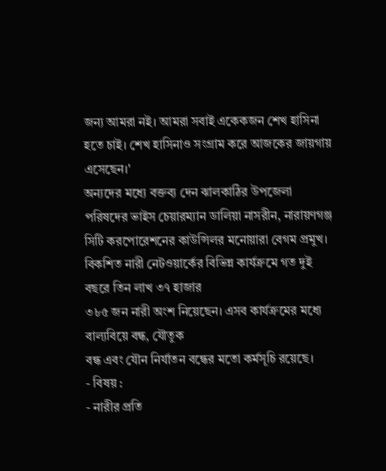জন্য আমরা নই। আমরা সবাই একেকজন শেখ হাসিনা হতে চাই। শেখ হাসিনাও সংগ্রাম করে আজকের জায়গায় এসেছেন।'
অন্যদের মধ্যে বক্তব্য দেন ঝালকাঠির উপজেলা পরিষদের ভাইস চেয়ারম্যান ডালিয়া নাসরীন, নারায়ণগঞ্জ সিটি করপোরেশনের কাউন্সিলর মনোয়ারা বেগম প্রমুখ।
বিকশিত নারী নেটওয়ার্কের বিভিন্ন কার্যক্রমে গত দুই বছরে তিন লাখ ৩৭ হাজার
৩৮৫ জন নারী অংশ নিয়েছেন। এসব কার্যক্রমের মধ্যে বাল্যবিয়ে বন্ধ, যৌতুক
বন্ধ এবং যৌন নির্যাতন বন্ধের মতো কর্মসূচি রয়েছে।
- বিষয় :
- নারীর প্রতি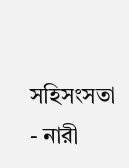সহিসংসতা
- নারী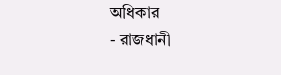অধিকার
- রাজধানী